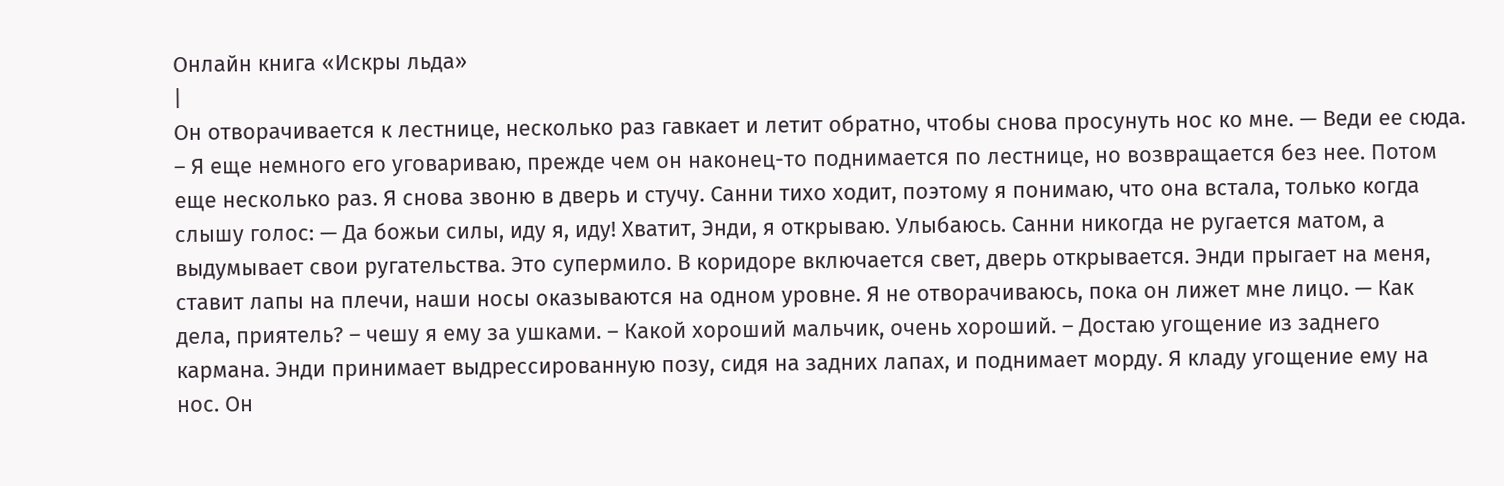Онлайн книга «Искры льда»
|
Он отворачивается к лестнице, несколько раз гавкает и летит обратно, чтобы снова просунуть нос ко мне. — Веди ее сюда. – Я еще немного его уговариваю, прежде чем он наконец-то поднимается по лестнице, но возвращается без нее. Потом еще несколько раз. Я снова звоню в дверь и стучу. Санни тихо ходит, поэтому я понимаю, что она встала, только когда слышу голос: — Да божьи силы, иду я, иду! Хватит, Энди, я открываю. Улыбаюсь. Санни никогда не ругается матом, а выдумывает свои ругательства. Это супермило. В коридоре включается свет, дверь открывается. Энди прыгает на меня, ставит лапы на плечи, наши носы оказываются на одном уровне. Я не отворачиваюсь, пока он лижет мне лицо. — Как дела, приятель? – чешу я ему за ушками. – Какой хороший мальчик, очень хороший. – Достаю угощение из заднего кармана. Энди принимает выдрессированную позу, сидя на задних лапах, и поднимает морду. Я кладу угощение ему на нос. Он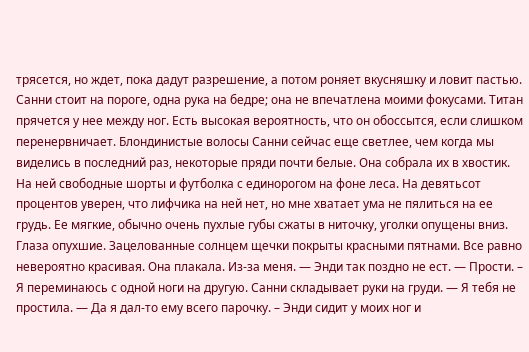трясется, но ждет, пока дадут разрешение, а потом роняет вкусняшку и ловит пастью. Санни стоит на пороге, одна рука на бедре; она не впечатлена моими фокусами. Титан прячется у нее между ног. Есть высокая вероятность, что он обоссытся, если слишком перенервничает. Блондинистые волосы Санни сейчас еще светлее, чем когда мы виделись в последний раз, некоторые пряди почти белые. Она собрала их в хвостик. На ней свободные шорты и футболка с единорогом на фоне леса. На девятьсот процентов уверен, что лифчика на ней нет, но мне хватает ума не пялиться на ее грудь. Ее мягкие, обычно очень пухлые губы сжаты в ниточку, уголки опущены вниз. Глаза опухшие. Зацелованные солнцем щечки покрыты красными пятнами. Все равно невероятно красивая. Она плакала. Из-за меня. — Энди так поздно не ест. — Прости. – Я переминаюсь с одной ноги на другую. Санни складывает руки на груди. — Я тебя не простила. — Да я дал-то ему всего парочку. – Энди сидит у моих ног и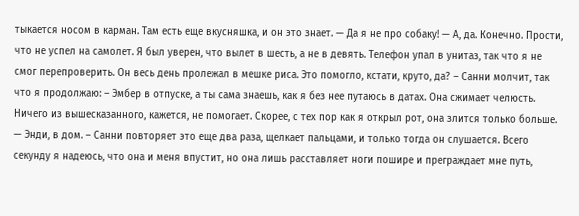тыкается носом в карман. Там есть еще вкусняшка, и он это знает. — Да я не про собаку! — А, да. Конечно. Прости, что не успел на самолет. Я был уверен, что вылет в шесть, а не в девять. Телефон упал в унитаз, так что я не смог перепроверить. Он весь день пролежал в мешке риса. Это помогло, кстати, круто, да? – Санни молчит, так что я продолжаю: – Эмбер в отпуске, а ты сама знаешь, как я без нее путаюсь в датах. Она сжимает челюсть. Ничего из вышесказанного, кажется, не помогает. Скорее, с тех пор как я открыл рот, она злится только больше. — Энди, в дом. – Санни повторяет это еще два раза, щелкает пальцами, и только тогда он слушается. Всего секунду я надеюсь, что она и меня впустит, но она лишь расставляет ноги пошире и преграждает мне путь,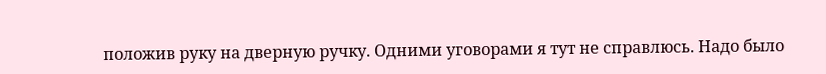положив руку на дверную ручку. Одними уговорами я тут не справлюсь. Надо было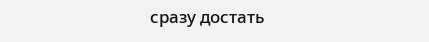сразу достать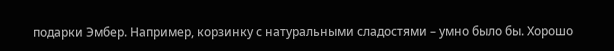подарки Эмбер. Например, корзинку с натуральными сладостями – умно было бы. Хорошо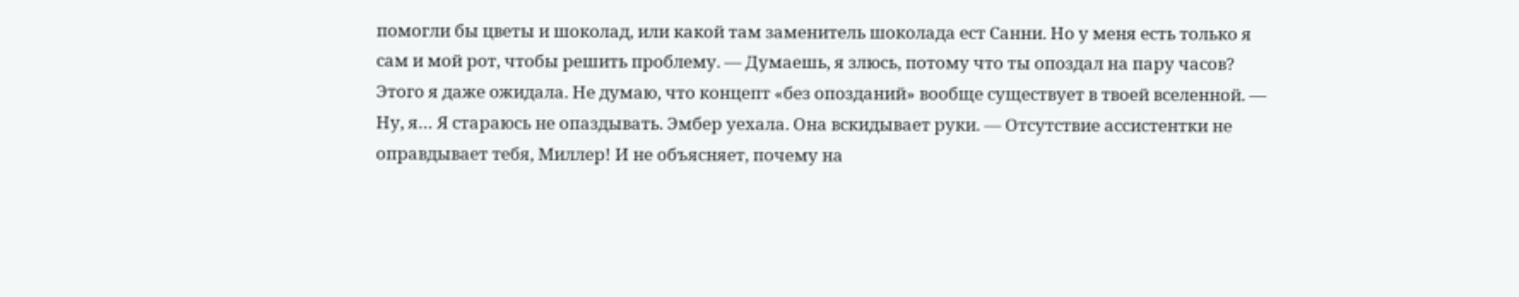помогли бы цветы и шоколад, или какой там заменитель шоколада ест Санни. Но у меня есть только я сам и мой рот, чтобы решить проблему. — Думаешь, я злюсь, потому что ты опоздал на пару часов? Этого я даже ожидала. Не думаю, что концепт «без опозданий» вообще существует в твоей вселенной. — Ну, я… Я стараюсь не опаздывать. Эмбер уехала. Она вскидывает руки. — Отсутствие ассистентки не оправдывает тебя, Миллер! И не объясняет, почему на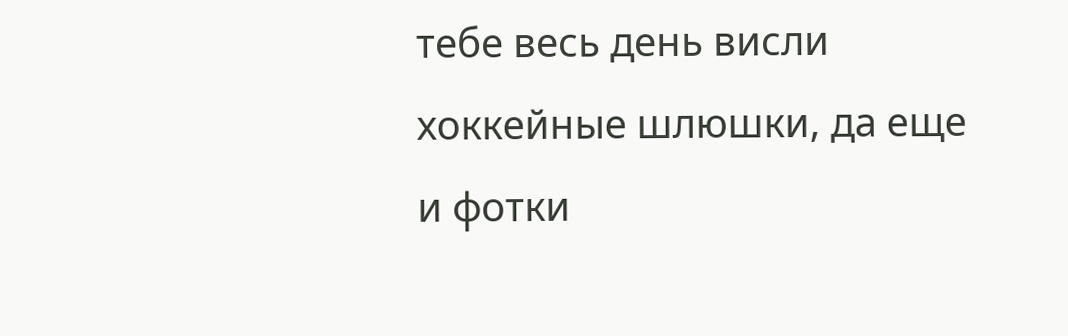тебе весь день висли хоккейные шлюшки, да еще и фотки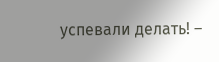успевали делать! –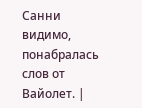Санни видимо, понабралась слов от Вайолет. |